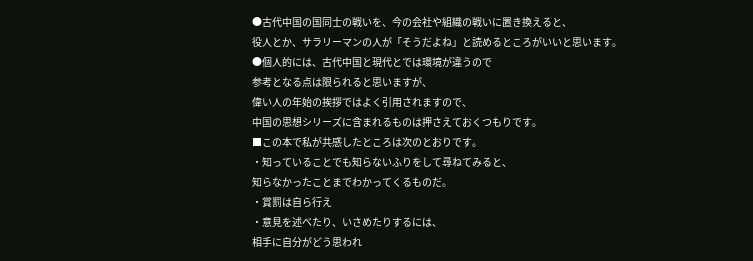●古代中国の国同士の戦いを、今の会社や組織の戦いに置き換えると、
役人とか、サラリーマンの人が「そうだよね」と読めるところがいいと思います。
●個人的には、古代中国と現代とでは環境が違うので
参考となる点は限られると思いますが、
偉い人の年始の挨拶ではよく引用されますので、
中国の思想シリーズに含まれるものは押さえておくつもりです。
■この本で私が共感したところは次のとおりです。
・知っていることでも知らないふりをして尋ねてみると、
知らなかったことまでわかってくるものだ。
・賞罰は自ら行え
・意見を述べたり、いさめたりするには、
相手に自分がどう思われ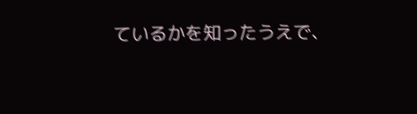ているかを知ったうえで、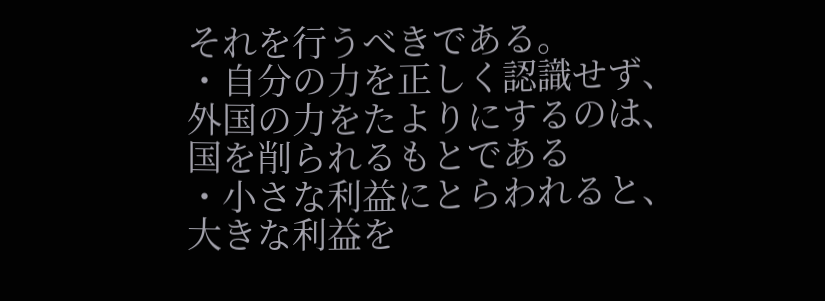それを行うべきである。
・自分の力を正しく認識せず、
外国の力をたよりにするのは、
国を削られるもとである
・小さな利益にとらわれると、
大きな利益を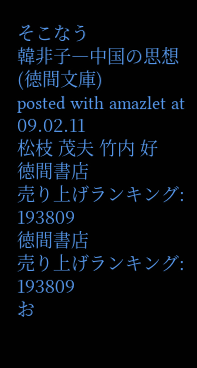そこなう
韓非子―中国の思想 (徳間文庫)
posted with amazlet at 09.02.11
松枝 茂夫 竹内 好
徳間書店
売り上げランキング: 193809
徳間書店
売り上げランキング: 193809
お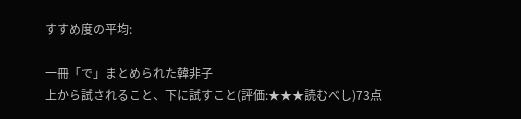すすめ度の平均:

一冊「で」まとめられた韓非子
上から試されること、下に試すこと(評価:★★★読むべし)73点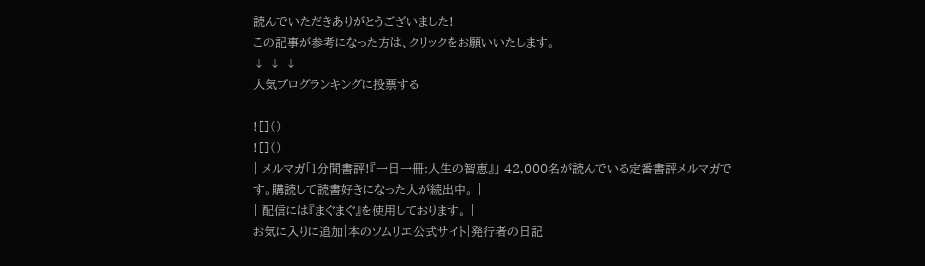読んでいただきありがとうございました!
この記事が参考になった方は、クリックをお願いいたします。
↓ ↓ ↓
人気ブログランキングに投票する

![]()
![]()
| メルマガ「1分間書評!『一日一冊:人生の智恵』」 42,000名が読んでいる定番書評メルマガです。購読して読書好きになった人が続出中。 |
| 配信には『まぐまぐ』を使用しております。 |
お気に入りに追加|本のソムリエ公式サイト|発行者の日記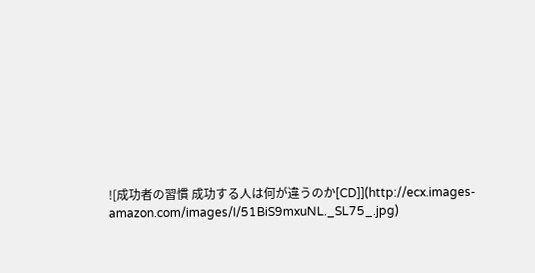![成功者の習慣 成功する人は何が違うのか[CD]](http://ecx.images-amazon.com/images/I/51BiS9mxuNL._SL75_.jpg)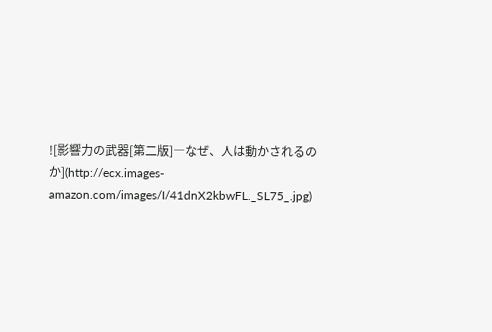![影響力の武器[第二版]―なぜ、人は動かされるのか](http://ecx.images-amazon.com/images/I/41dnX2kbwFL._SL75_.jpg)